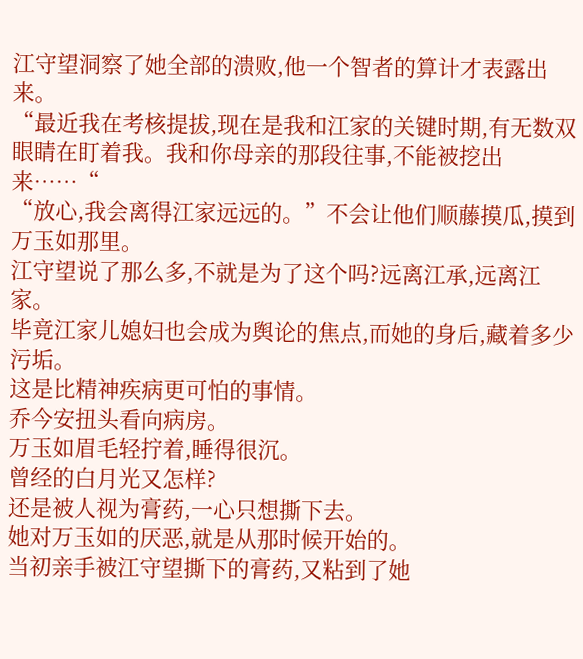江守望洞察了她全部的溃败,他一个智者的算计才表露出来。
“最近我在考核提拔,现在是我和江家的关键时期,有无数双眼睛在盯着我。我和你母亲的那段往事,不能被挖出来……“
“放心,我会离得江家远远的。”不会让他们顺藤摸瓜,摸到万玉如那里。
江守望说了那么多,不就是为了这个吗?远离江承,远离江家。
毕竟江家儿媳妇也会成为舆论的焦点,而她的身后,藏着多少污垢。
这是比精神疾病更可怕的事情。
乔今安扭头看向病房。
万玉如眉毛轻拧着,睡得很沉。
曾经的白月光又怎样?
还是被人视为膏药,一心只想撕下去。
她对万玉如的厌恶,就是从那时候开始的。
当初亲手被江守望撕下的膏药,又粘到了她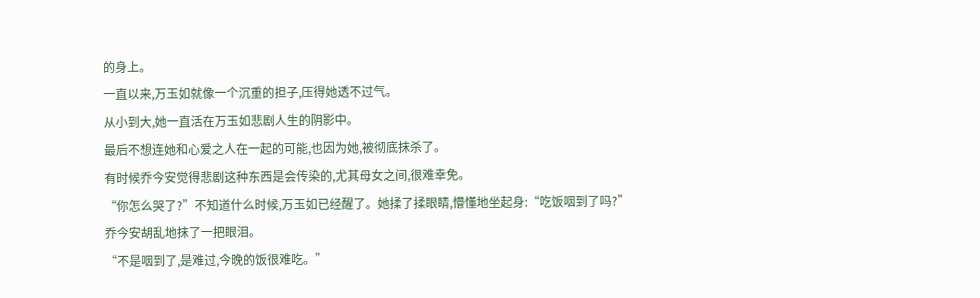的身上。
一直以来,万玉如就像一个沉重的担子,压得她透不过气。
从小到大,她一直活在万玉如悲剧人生的阴影中。
最后不想连她和心爱之人在一起的可能,也因为她,被彻底抹杀了。
有时候乔今安觉得悲剧这种东西是会传染的,尤其母女之间,很难幸免。
“你怎么哭了?”不知道什么时候,万玉如已经醒了。她揉了揉眼睛,懵懂地坐起身:“吃饭咽到了吗?”
乔今安胡乱地抹了一把眼泪。
“不是咽到了,是难过,今晚的饭很难吃。”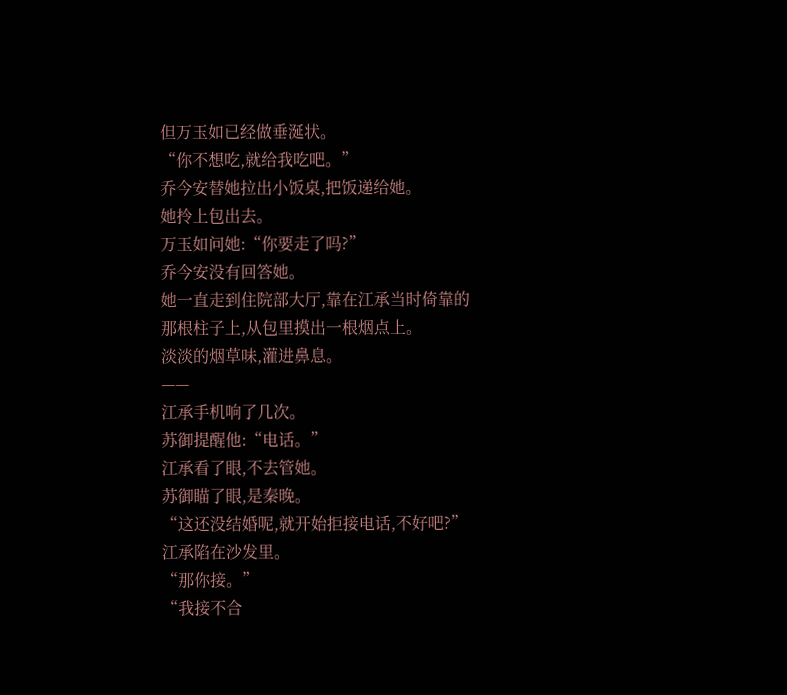但万玉如已经做垂涎状。
“你不想吃,就给我吃吧。”
乔今安替她拉出小饭桌,把饭递给她。
她拎上包出去。
万玉如问她:“你要走了吗?”
乔今安没有回答她。
她一直走到住院部大厅,靠在江承当时倚靠的那根柱子上,从包里摸出一根烟点上。
淡淡的烟草味,灌进鼻息。
——
江承手机响了几次。
苏御提醒他:“电话。”
江承看了眼,不去管她。
苏御瞄了眼,是秦晚。
“这还没结婚呢,就开始拒接电话,不好吧?”
江承陷在沙发里。
“那你接。”
“我接不合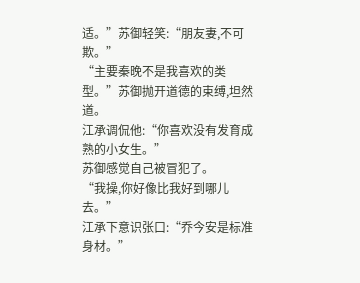适。”苏御轻笑:“朋友妻,不可欺。”
“主要秦晚不是我喜欢的类型。”苏御抛开道德的束缚,坦然道。
江承调侃他:“你喜欢没有发育成熟的小女生。”
苏御感觉自己被冒犯了。
“我操,你好像比我好到哪儿去。”
江承下意识张口:“乔今安是标准身材。”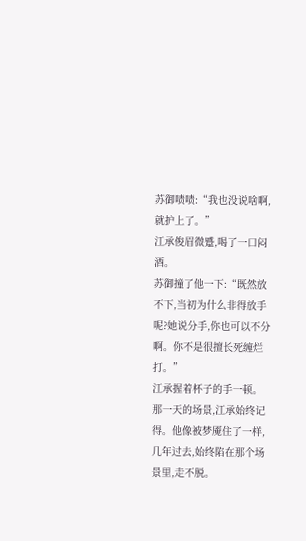苏御啧啧:“我也没说啥啊,就护上了。”
江承俊眉微蹙,喝了一口闷酒。
苏御撞了他一下:“既然放不下,当初为什么非得放手呢?她说分手,你也可以不分啊。你不是很擅长死缠烂打。”
江承握着杯子的手一顿。
那一天的场景,江承始终记得。他像被梦魇住了一样,几年过去,始终陷在那个场景里,走不脱。